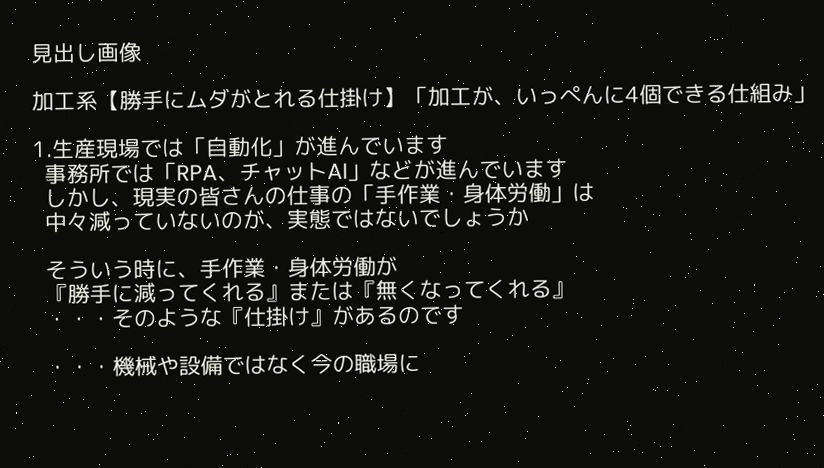見出し画像

加工系【勝手にムダがとれる仕掛け】「加工が、いっぺんに4個できる仕組み」

1.生産現場では「自動化」が進んでいます
  事務所では「RPA、チャットAI」などが進んでいます
  しかし、現実の皆さんの仕事の「手作業・身体労働」は
  中々減っていないのが、実態ではないでしょうか

  そういう時に、手作業・身体労働が
  『勝手に減ってくれる』または『無くなってくれる』
  ・・・そのような『仕掛け』があるのです

  ・・・機械や設備ではなく今の職場に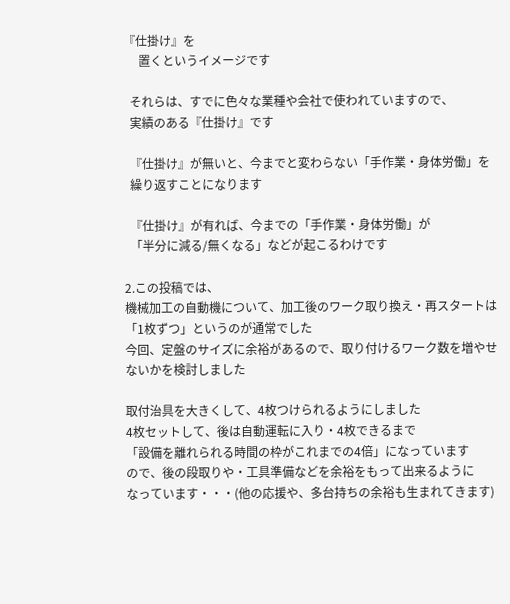『仕掛け』を
     置くというイメージです

  それらは、すでに色々な業種や会社で使われていますので、
  実績のある『仕掛け』です

  『仕掛け』が無いと、今までと変わらない「手作業・身体労働」を
  繰り返すことになります

  『仕掛け』が有れば、今までの「手作業・身体労働」が
  「半分に減る/無くなる」などが起こるわけです

2.この投稿では、
機械加工の自動機について、加工後のワーク取り換え・再スタートは
「1枚ずつ」というのが通常でした
今回、定盤のサイズに余裕があるので、取り付けるワーク数を増やせ
ないかを検討しました

取付治具を大きくして、4枚つけられるようにしました
4枚セットして、後は自動運転に入り・4枚できるまで
「設備を離れられる時間の枠がこれまでの4倍」になっています
ので、後の段取りや・工具準備などを余裕をもって出来るように
なっています・・・(他の応援や、多台持ちの余裕も生まれてきます)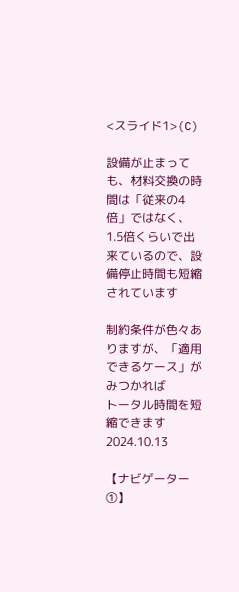<スライド1>(C)

設備が止まっても、材料交換の時間は「従来の4倍」ではなく、
1.5倍くらいで出来ているので、設備停止時間も短縮されています

制約条件が色々ありますが、「適用できるケース」がみつかれば
トータル時間を短縮できます
2024.10.13

【ナビゲーター①】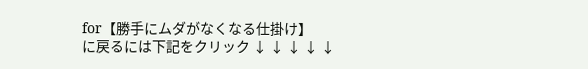for【勝手にムダがなくなる仕掛け】
に戻るには下記をクリック ↓ ↓ ↓ ↓ ↓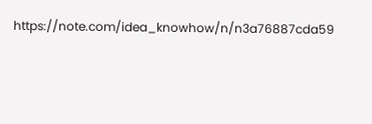https://note.com/idea_knowhow/n/n3a76887cda59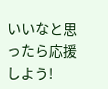いいなと思ったら応援しよう!